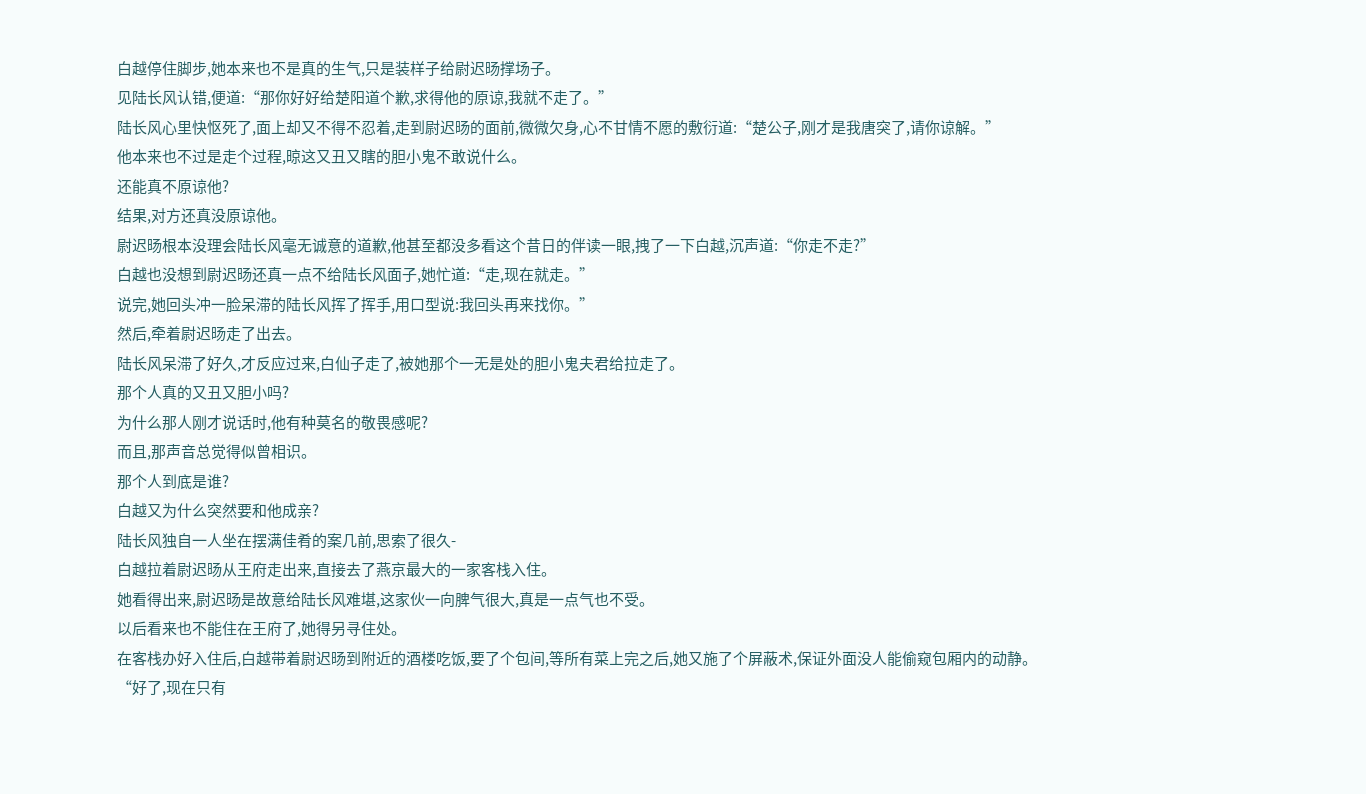白越停住脚步,她本来也不是真的生气,只是装样子给尉迟旸撑场子。
见陆长风认错,便道:“那你好好给楚阳道个歉,求得他的原谅,我就不走了。”
陆长风心里快怄死了,面上却又不得不忍着,走到尉迟旸的面前,微微欠身,心不甘情不愿的敷衍道:“楚公子,刚才是我唐突了,请你谅解。”
他本来也不过是走个过程,晾这又丑又瞎的胆小鬼不敢说什么。
还能真不原谅他?
结果,对方还真没原谅他。
尉迟旸根本没理会陆长风毫无诚意的道歉,他甚至都没多看这个昔日的伴读一眼,拽了一下白越,沉声道:“你走不走?”
白越也没想到尉迟旸还真一点不给陆长风面子,她忙道:“走,现在就走。”
说完,她回头冲一脸呆滞的陆长风挥了挥手,用口型说:我回头再来找你。”
然后,牵着尉迟旸走了出去。
陆长风呆滞了好久,才反应过来,白仙子走了,被她那个一无是处的胆小鬼夫君给拉走了。
那个人真的又丑又胆小吗?
为什么那人刚才说话时,他有种莫名的敬畏感呢?
而且,那声音总觉得似曾相识。
那个人到底是谁?
白越又为什么突然要和他成亲?
陆长风独自一人坐在摆满佳肴的案几前,思索了很久-
白越拉着尉迟旸从王府走出来,直接去了燕京最大的一家客栈入住。
她看得出来,尉迟旸是故意给陆长风难堪,这家伙一向脾气很大,真是一点气也不受。
以后看来也不能住在王府了,她得另寻住处。
在客栈办好入住后,白越带着尉迟旸到附近的酒楼吃饭,要了个包间,等所有菜上完之后,她又施了个屏蔽术,保证外面没人能偷窥包厢内的动静。
“好了,现在只有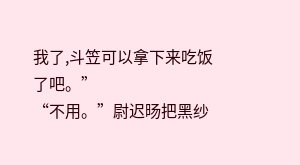我了,斗笠可以拿下来吃饭了吧。”
“不用。”尉迟旸把黑纱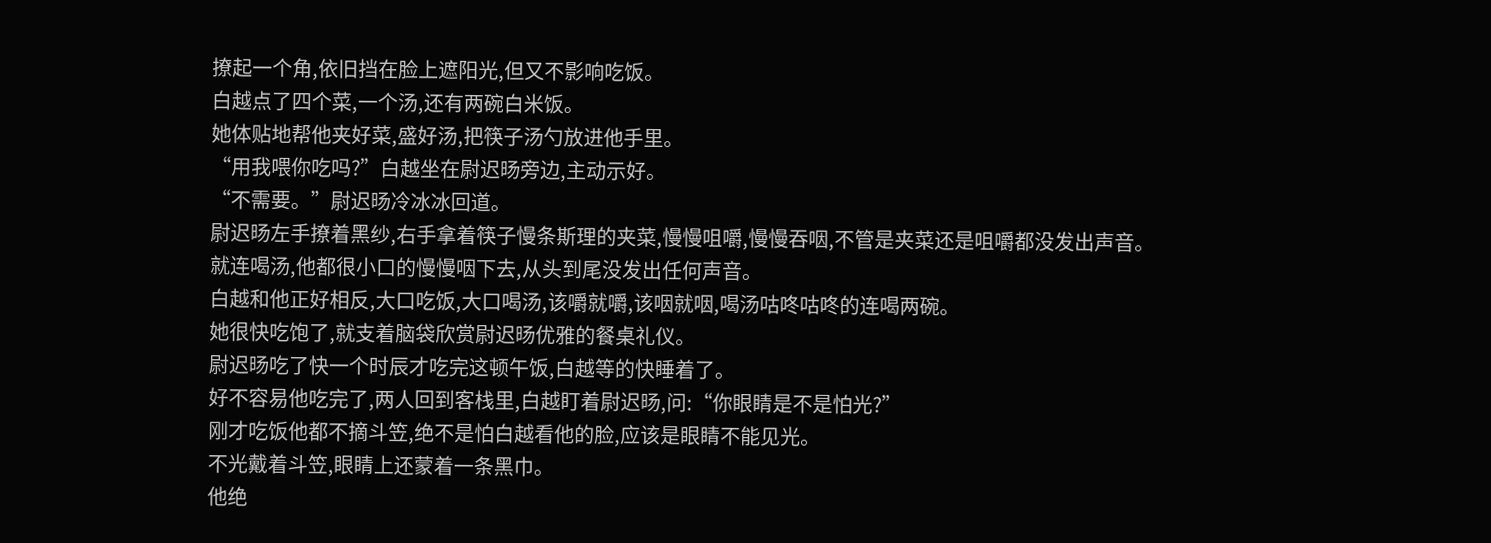撩起一个角,依旧挡在脸上遮阳光,但又不影响吃饭。
白越点了四个菜,一个汤,还有两碗白米饭。
她体贴地帮他夹好菜,盛好汤,把筷子汤勺放进他手里。
“用我喂你吃吗?”白越坐在尉迟旸旁边,主动示好。
“不需要。”尉迟旸冷冰冰回道。
尉迟旸左手撩着黑纱,右手拿着筷子慢条斯理的夹菜,慢慢咀嚼,慢慢吞咽,不管是夹菜还是咀嚼都没发出声音。
就连喝汤,他都很小口的慢慢咽下去,从头到尾没发出任何声音。
白越和他正好相反,大口吃饭,大口喝汤,该嚼就嚼,该咽就咽,喝汤咕咚咕咚的连喝两碗。
她很快吃饱了,就支着脑袋欣赏尉迟旸优雅的餐桌礼仪。
尉迟旸吃了快一个时辰才吃完这顿午饭,白越等的快睡着了。
好不容易他吃完了,两人回到客栈里,白越盯着尉迟旸,问:“你眼睛是不是怕光?”
刚才吃饭他都不摘斗笠,绝不是怕白越看他的脸,应该是眼睛不能见光。
不光戴着斗笠,眼睛上还蒙着一条黑巾。
他绝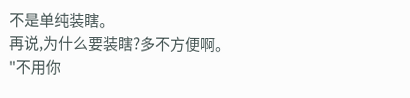不是单纯装瞎。
再说,为什么要装瞎?多不方便啊。
"不用你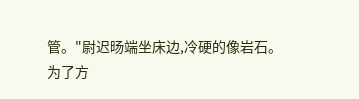管。"尉迟旸端坐床边,冷硬的像岩石。
为了方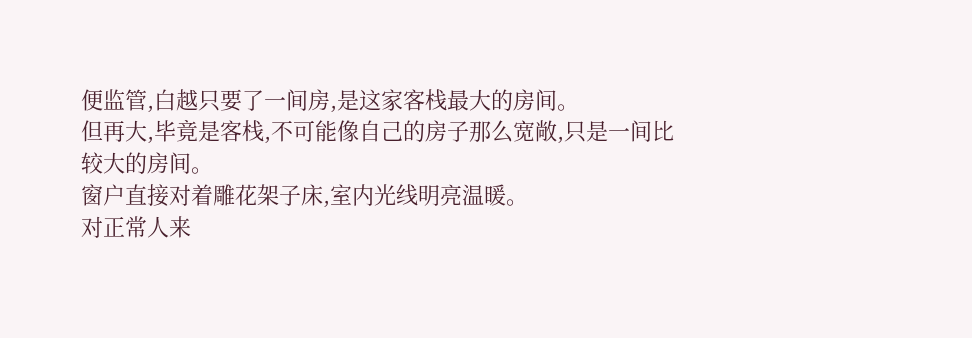便监管,白越只要了一间房,是这家客栈最大的房间。
但再大,毕竟是客栈,不可能像自己的房子那么宽敞,只是一间比较大的房间。
窗户直接对着雕花架子床,室内光线明亮温暖。
对正常人来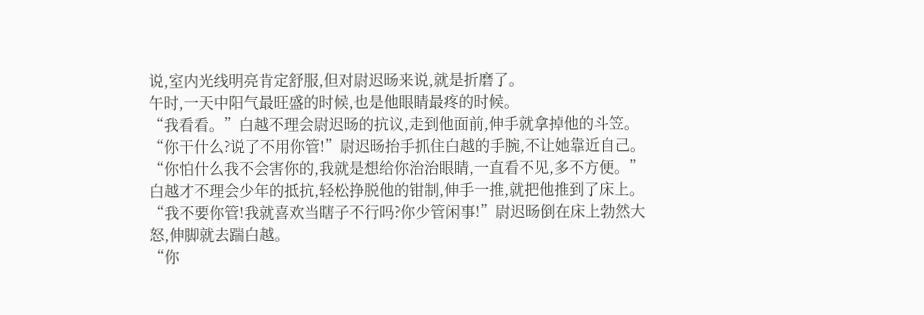说,室内光线明亮肯定舒服,但对尉迟旸来说,就是折磨了。
午时,一天中阳气最旺盛的时候,也是他眼睛最疼的时候。
“我看看。”白越不理会尉迟旸的抗议,走到他面前,伸手就拿掉他的斗笠。
“你干什么?说了不用你管!”尉迟旸抬手抓住白越的手腕,不让她靠近自己。
“你怕什么我不会害你的,我就是想给你治治眼睛,一直看不见,多不方便。”
白越才不理会少年的抵抗,轻松挣脱他的钳制,伸手一推,就把他推到了床上。
“我不要你管!我就喜欢当瞎子不行吗?你少管闲事!”尉迟旸倒在床上勃然大怒,伸脚就去踹白越。
“你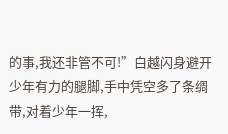的事,我还非管不可!”白越闪身避开少年有力的腿脚,手中凭空多了条绸带,对着少年一挥,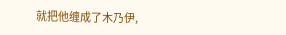就把他缠成了木乃伊,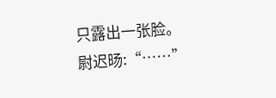只露出一张脸。
尉迟旸:“……”